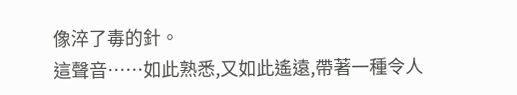像淬了毒的針。
這聲音……如此熟悉,又如此遙遠,帶著一種令人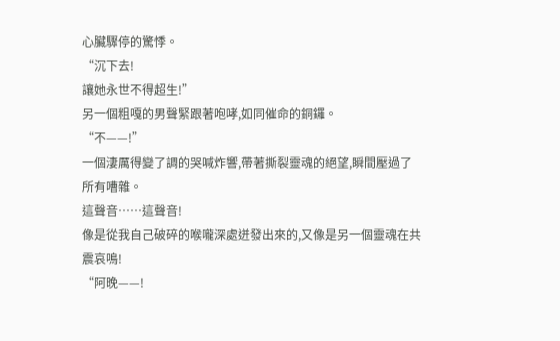心臟驟停的驚悸。
“沉下去!
讓她永世不得超生!”
另一個粗嘎的男聲緊跟著咆哮,如同催命的銅鑼。
“不——!”
一個淒厲得變了調的哭喊炸響,帶著撕裂靈魂的絕望,瞬間壓過了所有嘈雜。
這聲音……這聲音!
像是從我自己破碎的喉嚨深處迸發出來的,又像是另一個靈魂在共震哀鳴!
“阿晚——!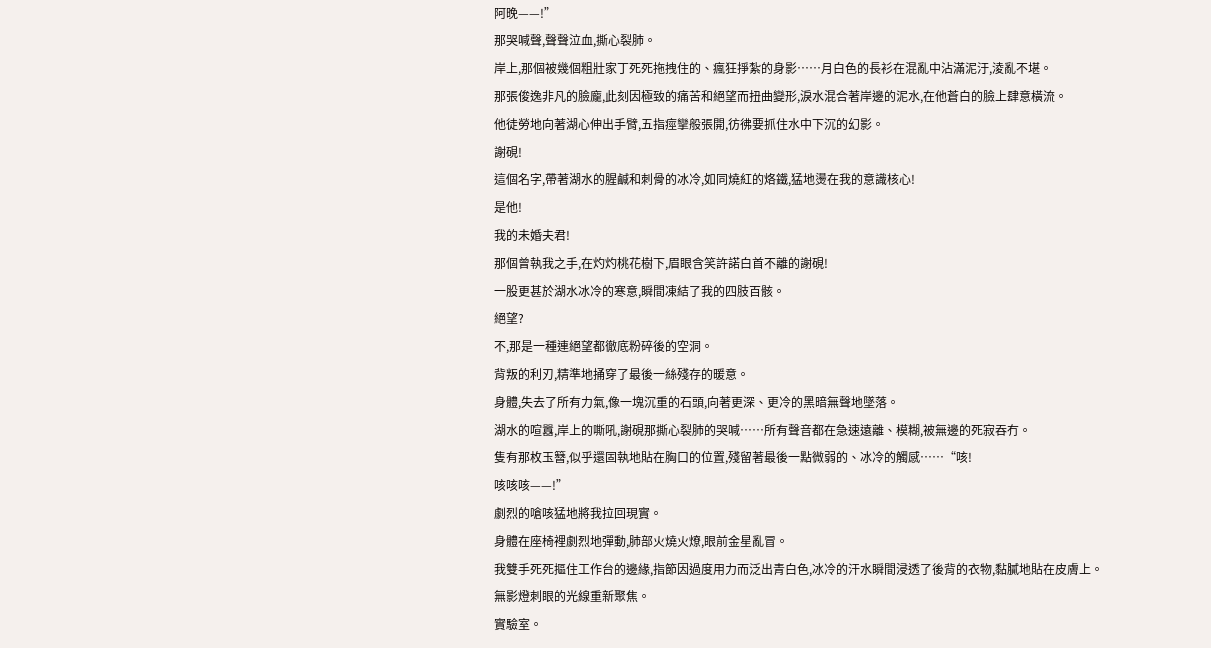阿晚——!”
那哭喊聲,聲聲泣血,撕心裂肺。
岸上,那個被幾個粗壯家丁死死拖拽住的、瘋狂掙紮的身影……月白色的長衫在混亂中沾滿泥汙,淩亂不堪。
那張俊逸非凡的臉龐,此刻因極致的痛苦和絕望而扭曲變形,淚水混合著岸邊的泥水,在他蒼白的臉上肆意橫流。
他徒勞地向著湖心伸出手臂,五指痙攣般張開,彷彿要抓住水中下沉的幻影。
謝硯!
這個名字,帶著湖水的腥鹹和刺骨的冰冷,如同燒紅的烙鐵,猛地燙在我的意識核心!
是他!
我的未婚夫君!
那個曾執我之手,在灼灼桃花樹下,眉眼含笑許諾白首不離的謝硯!
一股更甚於湖水冰冷的寒意,瞬間凍結了我的四肢百骸。
絕望?
不,那是一種連絕望都徹底粉碎後的空洞。
背叛的利刃,精準地捅穿了最後一絲殘存的暖意。
身體,失去了所有力氣,像一塊沉重的石頭,向著更深、更冷的黑暗無聲地墜落。
湖水的喧囂,岸上的嘶吼,謝硯那撕心裂肺的哭喊……所有聲音都在急速遠離、模糊,被無邊的死寂吞冇。
隻有那枚玉簪,似乎還固執地貼在胸口的位置,殘留著最後一點微弱的、冰冷的觸感……“咳!
咳咳咳——!”
劇烈的嗆咳猛地將我拉回現實。
身體在座椅裡劇烈地彈動,肺部火燒火燎,眼前金星亂冒。
我雙手死死摳住工作台的邊緣,指節因過度用力而泛出青白色,冰冷的汗水瞬間浸透了後背的衣物,黏膩地貼在皮膚上。
無影燈刺眼的光線重新聚焦。
實驗室。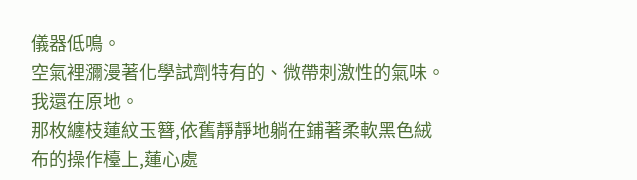儀器低鳴。
空氣裡瀰漫著化學試劑特有的、微帶刺激性的氣味。
我還在原地。
那枚纏枝蓮紋玉簪,依舊靜靜地躺在鋪著柔軟黑色絨布的操作檯上,蓮心處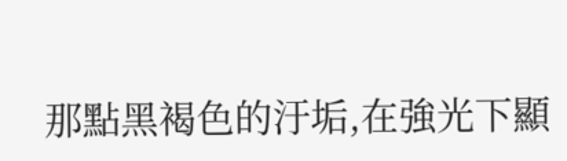那點黑褐色的汙垢,在強光下顯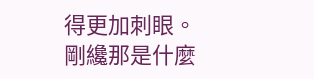得更加刺眼。
剛纔那是什麼